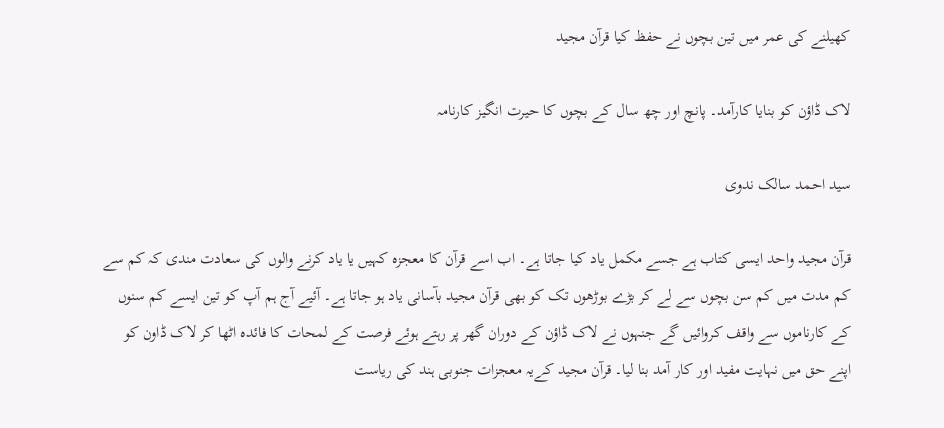کھیلنے کی عمر میں تین بچوں نے حفظ کیا قرآن مجید

لاک ڈاؤن کو بنایا کارآمد۔ پانچ اور چھ سال کے بچوں کا حیرت انگیز کارنامہ

سید احمد سالک ندوی

قرآن مجید واحد ایسی کتاب ہے جسے مکمل یاد کیا جاتا ہے۔ اب اسے قرآن کا معجزہ کہیں یا یاد کرنے والوں کی سعادت مندی کہ کم سے کم مدت میں کم سن بچوں سے لے کر بڑے بوڑھوں تک کو بھی قرآن مجید بآسانی یاد ہو جاتا ہے۔ آئیے آج ہم آپ کو تین ایسے کم سنوں کے کارناموں سے واقف کروائیں گے جنہوں نے لاک ڈاؤن کے دوران گھر پر رہتے ہوئے فرصت کے لمحات کا فائدہ اٹھا کر لاک ڈاون کو اپنے حق میں نہایت مفید اور کار آمد بنا لیا۔ قرآن مجید کےیہ معجزات جنوبی ہند کی ریاست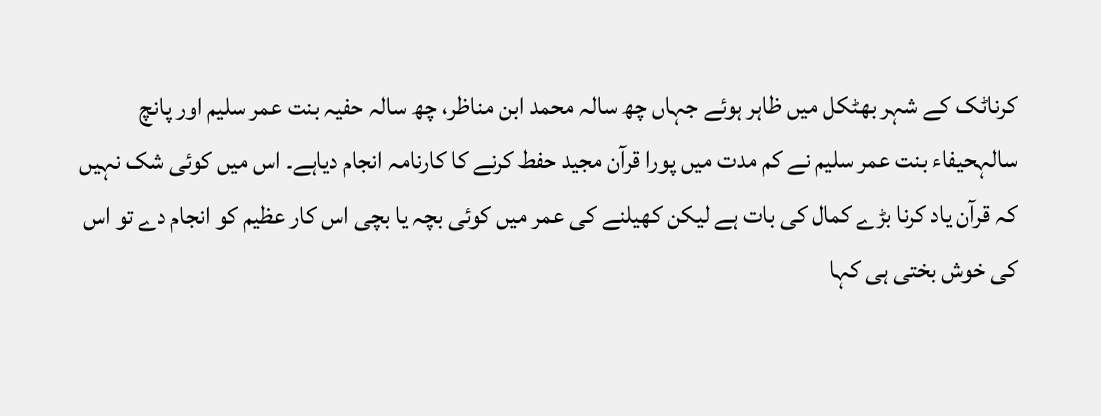کرناٹک کے شہر بھٹکل میں ظاہر ہوئے جہاں چھ سالہ محمد ابن مناظر، چھ سالہ حفیہ بنت عمر سلیم اور پانچ سالہحیفاء بنت عمر سلیم نے کم مدت میں پورا قرآن مجید حفط کرنے کا کارنامہ انجام دیاہے۔ اس میں کوئی شک نہیں کہ قرآن یاد کرنا بڑے کمال کی بات ہے لیکن کھیلنے کی عمر میں کوئی بچہ یا بچی اس کار عظیم کو انجام دے تو اس کی خوش بختی ہی کہا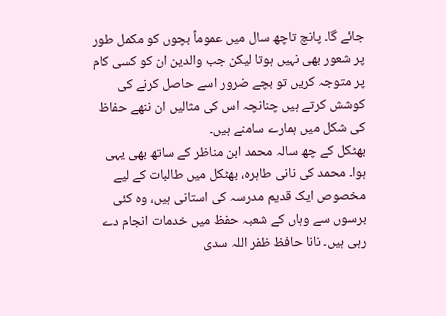جائے گا۔ پانچ تاچھ سال میں عموماً بچوں کو مکمل طور پر شعور بھی نہیں ہوتا لیکن جب والدین ان کو کسی کام پر متوجہ کریں تو بچے ضرور اسے حاصل کرنے کی کوشش کرتے ہیں چنانچہ اس کی مثالیں ان ننھے حفاظ کی شکل میں ہمارے سامنے ہیں۔
بھٹکل کے چھ سالہ محمد ابن مناظر کے ساتھ بھی یہی ہوا۔ محمد کی نانی طاہرہ، بھٹکل میں طالبات کے لیے مخصوص ایک قدیم مدرسہ کی استانی ہیں، وہ کئی برسوں سے وہاں کے شعبہ حفظ میں خدمات انجام دے رہی ہیں۔ نانا حافظ ظفر اللہ سدی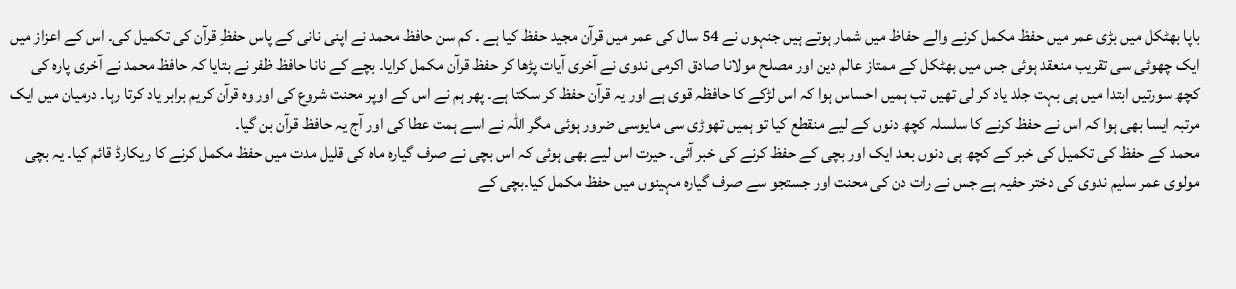باپا بھٹکل میں بڑی عمر میں حفظ مکمل کرنے والے حفاظ میں شمار ہوتے ہیں جنہوں نے 54 سال کی عمر میں قرآن مجید حفظ کیا ہے ۔ کم سن حافظ محمد نے اپنی نانی کے پاس حفظِ قرآن کی تکمیل کی۔ اس کے اعزاز میں ایک چھوٹی سی تقریب منعقد ہوئی جس میں بھٹکل کے ممتاز عالم دین اور مصلح مولانا صادق اکرمی ندوی نے آخری آیات پڑھا کر حفظ قرآن مکمل کرایا۔ بچے کے نانا حافظ ظفر نے بتایا کہ حافظ محمد نے آخری پارہ کی کچھ سورتیں ابتدا میں ہی بہت جلد یاد کر لی تھیں تب ہمیں احساس ہوا کہ اس لڑکے کا حافظہ قوی ہے اور یہ قرآن حفظ کر سکتا ہے۔ پھر ہم نے اس کے اوپر محنت شروع کی اور وہ قرآن کریم برابر یاد کرتا رہا۔ درمیان میں ایک مرتبہ ایسا بھی ہوا کہ اس نے حفظ کرنے کا سلسلہ کچھ دنوں کے لیے منقطع کیا تو ہمیں تھوڑی سی مایوسی ضرور ہوئی مگر اللہ نے اسے ہمت عطا کی اور آج یہ حافظ قرآن بن گیا۔
محمد کے حفظ کی تکمیل کی خبر کے کچھ ہی دنوں بعد ایک اور بچی کے حفظ کرنے کی خبر آئی۔ حیرت اس لیے بھی ہوئی کہ اس بچی نے صرف گیارہ ماہ کی قلیل مدت میں حفظ مکمل کرنے کا ریکارڈ قائم کیا۔ یہ بچی مولوی عمر سلیم ندوی کی دختر حفیہ ہے جس نے رات دن کی محنت اور جستجو سے صرف گیارہ مہینوں میں حفظ مکمل کیا۔بچی کے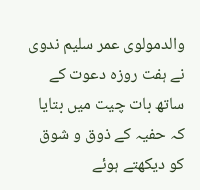والدمولوی عمر سلیم ندوی نے ہفت روزہ دعوت کے ساتھ بات چیت میں بتایا کہ حفیہ کے ذوق و شوق کو دیکھتے ہوئے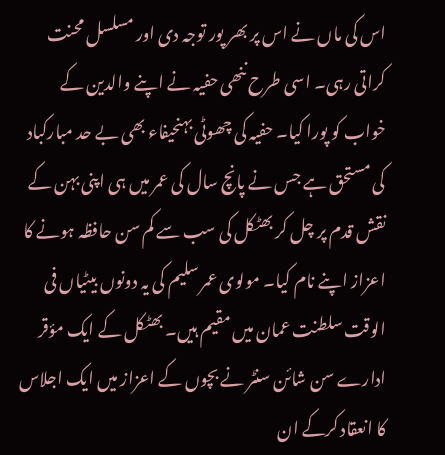اس کی ماں نے اس پر بھر پور توجہ دی اور مسلسل محنت کراتی رہی۔ اسی طرح ننھی حفیہ نے اپنے والدین کے خواب کو پورا کیا۔ حفیہ کی چھوٹی بہنحیفاء بھی بے حد مبارکباد کی مستحق ہے جس نے پانچ سال کی عمر میں ہی اپنی بہن کے نقش قدم پر چل کر بھٹکل کی سب سے کم سن حافظہ ہونے کا اعزاز اپنے نام کیا۔ مولوی عمر سلیم کی یہ دونوں بیٹیاں فی الوقت سلطنت عمان میں مقیم ہیں۔ بھٹکل کے ایک مؤقر ادارے سن شائن سنٹر نے بچوں کے اعزاز میں ایک اجلاس کا انعقاد کرکے ان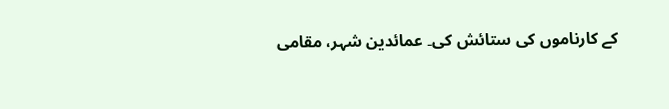کے کارناموں کی ستائش کی۔ عمائدین شہر، مقامی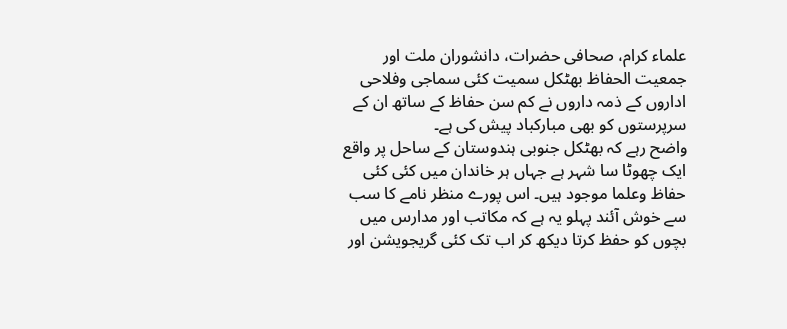علماء کرام، صحافی حضرات، دانشوران ملت اور جمعیت الحفاظ بھٹکل سمیت کئی سماجی وفلاحی اداروں کے ذمہ داروں نے کم سن حفاظ کے ساتھ ان کے سرپرستوں کو بھی مبارکباد پیش کی ہے۔
واضح رہے کہ بھٹکل جنوبی ہندوستان کے ساحل پر واقع ایک چھوٹا سا شہر ہے جہاں ہر خاندان میں کئی کئی حفاظ وعلما موجود ہیں۔ اس پورے منظر نامے کا سب سے خوش آئند پہلو یہ ہے کہ مکاتب اور مدارس میں بچوں کو حفظ کرتا دیکھ کر اب تک کئی گریجویشن اور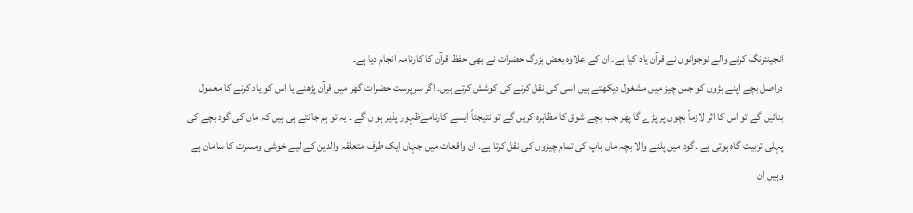انجینئرنگ کرنے والے نوجوانوں نے قرآن یاد کیا ہے۔ ان کے علاوہ بعض بزرگ حضرات نے بھی حفظ قرآن کا کارنامہ انجام دیا ہے۔
دراصل بچے اپنے بڑوں کو جس چیز میں مشغول دیکھتے ہیں اسی کی نقل کرنے کی کوشش کرتے ہیں۔ اگر سرپرست حضرات گھر میں قرآن پڑھنے یا اس کو یاد کرنے کا معمول بنائیں گے تو اس کا اثر لازماً بچوں پر پڑے گا پھر جب بچے شوق کا مظاہرہ کریں گے تو نتیجتاً ایسے کارنامےظہور پذیر ہو ں گے ۔ یہ تو ہم جانتے ہی ہیں کہ ماں کی گود بچے کی پہلی تربیت گاہ ہوتی ہے ۔گود میں پلنے والا بچہ ماں باپ کی تمام چیزوں کی نقل کرتا ہے۔ ان واقعات میں جہاں ایک طرف متعلقہ والدین کے لیے خوشی ومسرت کا سامان ہے وہیں ان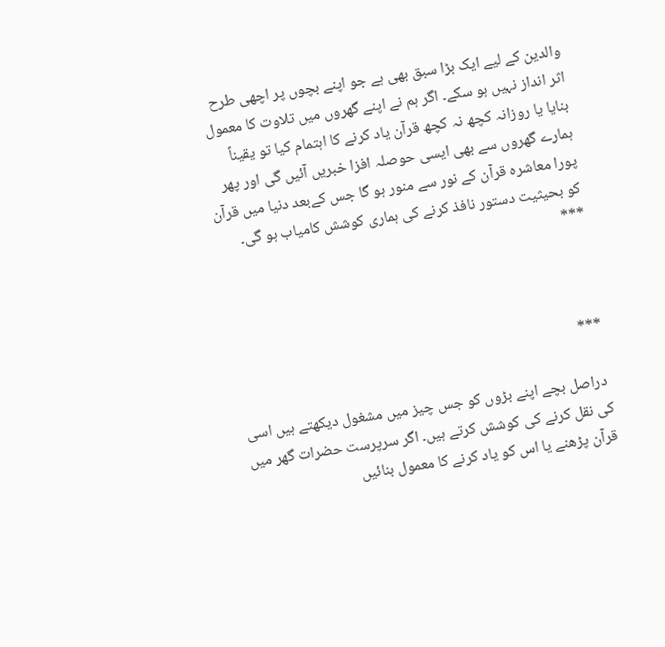والدین کے لیے ایک بڑا سبق بھی ہے جو اپنے بچوں پر اچھی طرح اثر انداز نہیں ہو سکے۔ اگر ہم نے اپنے گھروں میں تلاوت کا معمول بنایا یا روزانہ کچھ نہ کچھ قرآن یاد کرنے کا اہتمام کیا تو یقیناً ہمارے گھروں سے بھی ایسی حوصلہ افزا خبریں آئیں گی اور پھر پورا معاشرہ قرآن کے نور سے منور ہو گا جس کےبعد دنیا میں قرآن کو بحیثیت دستور نافذ کرنے کی ہماری کوشش کامیاب ہو گی۔
***



***

 دراصل بچے اپنے بڑوں کو جس چیز میں مشغول دیکھتے ہیں اسی کی نقل کرنے کی کوشش کرتے ہیں۔ اگر سرپرست حضرات گھر میں قرآن پڑھنے یا اس کو یاد کرنے کا معمول بنائیں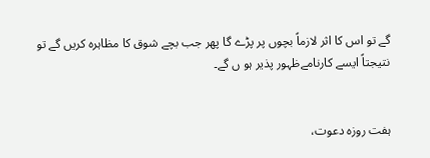گے تو اس کا اثر لازماً بچوں پر پڑے گا پھر جب بچے شوق کا مظاہرہ کریں گے تو نتیجتاً ایسے کارنامےظہور پذیر ہو ں گے۔


ہفت روزہ دعوت،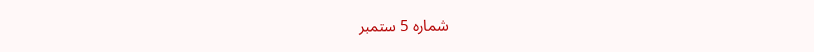شمارہ 5 ستمبر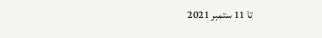تا 11 ستمبر 2021